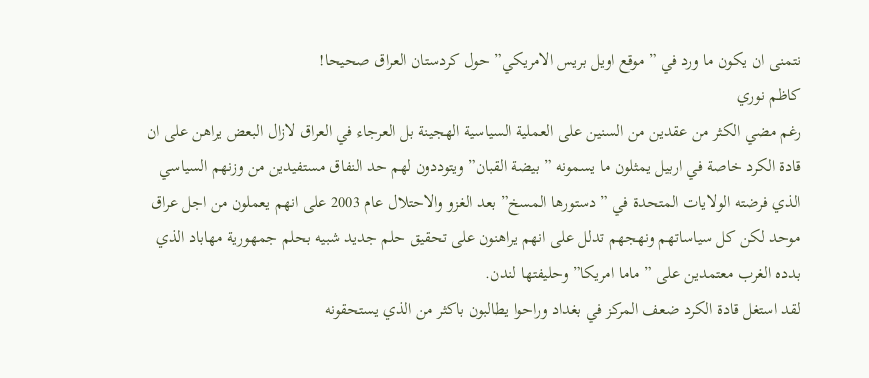نتمنى ان يكون ما ورد في ” موقع اويل بريس الامريكي” حول كردستان العراق صحيحا!
كاظم نوري
رغم مضي الكثر من عقدين من السنين على العملية السياسية الهجينة بل العرجاء في العراق لازال البعض يراهن على ان قادة الكرد خاصة في اربيل يمثلون ما يسمونه ” بيضة القبان” ويتوددون لهم حد النفاق مستفيدين من وزنهم السياسي الذي فرضته الولايات المتحدة في ” دستورها المسخ” بعد الغزو والاحتلال عام 2003 على انهم يعملون من اجل عراق موحد لكن كل سياساتهم ونهجهم تدلل على انهم يراهنون على تحقيق حلم جديد شبيه بحلم جمهورية مهاباد الذي بدده الغرب معتمدين على ” ماما امريكا” وحليفتها لندن.
لقد استغل قادة الكرد ضعف المركز في بغداد وراحوا يطالبون باكثر من الذي يستحقونه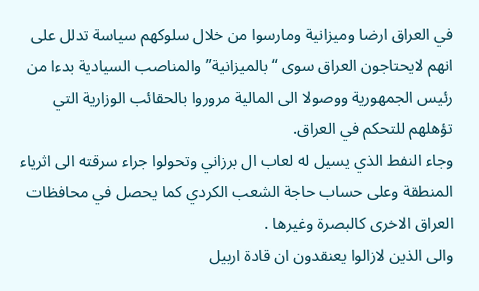في العراق ارضا وميزانية ومارسوا من خلال سلوكهم سياسة تدلل على انهم لايحتاجون العراق سوى “بالميزانية” والمناصب السيادية بدءا من رئيس الجمهورية ووصولا الى المالية مروروا بالحقائب الوزارية التي تؤهلهم للتحكم في العراق.
وجاء النفط الذي يسيل له لعاب ال برزاني وتحولوا جراء سرقته الى اثرياء المنطقة وعلى حساب حاجة الشعب الكردي كما يحصل في محافظات العراق الاخرى كالبصرة وغيرها .
والى الذين لازالوا يعنقدون ان قادة اربيل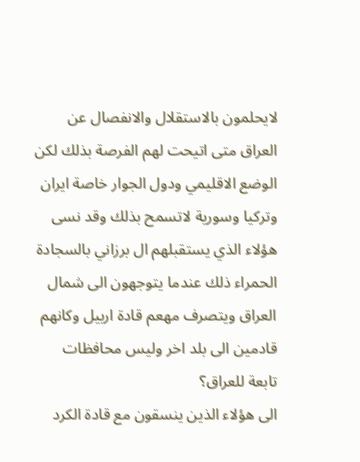لايحلمون بالاستقلال والانفصال عن العراق متى اتيحت لهم الفرصة بذلك لكن الوضع الاقليمي ودول الجوار خاصة ايران وتركيا وسورية لاتسمح بذلك وقد نسى هؤلاء الذي يستقبلهم ال برزاني بالسجادة الحمراء ذلك عندما يتوجهون الى شمال العراق ويتصرف مهعم قادة اربيل وكانهم قادمين الى بلد اخر وليس محافظات تابعة للعراق؟
الى هؤلاء الذين ينسقون مع قادة الكرد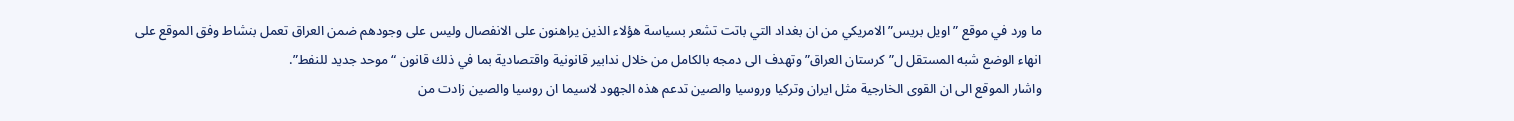ما ورد في موقع ” اويل بريس” الامريكي من ان بغداد التي باتت تشعر بسياسة هؤلاء الذين يراهنون على الانفصال وليس على وجودهم ضمن العراق تعمل بنشاط وفق الموقع على انهاء الوضع شبه المستقل ل”كرستان العراق” وتهدف الى دمجه بالكامل من خلال ندابير قانونية واقتصادية بما في ذلك قانون “موحد جديد للنفط”.
واشار الموقع الى ان القوى الخارجية مثل ايران وتركيا وروسيا والصين تدعم هذه الجهود لاسيما ان روسيا والصين زادت من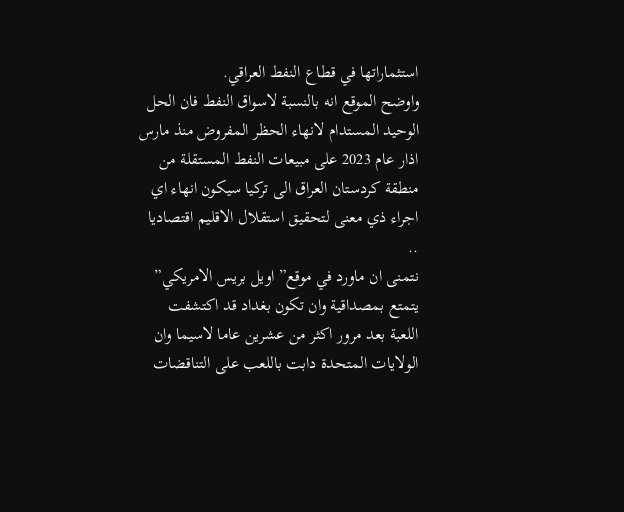استثماراتها في قطاع النفط العراقي.
واوضح الموقع انه بالنسبة لاسواق النفط فان الحل الوحيد المستدام لانهاء الحظر المفروض منذ مارس اذار عام 2023 على مبيعات النفط المستقلة من منطقة كردستان العراق الى تركيا سيكون انهاء اي اجراء ذي معنى لتحقيق استقلال الاقليم اقتصاديا ..
نتمنى ان ماورد في موقع” اويل بريس الامريكي” يتمتع بمصداقية وان تكون بغداد قد اكتشفت اللعبة بعد مرور اكثر من عشرين عاما لاسيما وان الولايات المتحدة دابت باللعب على التناقضات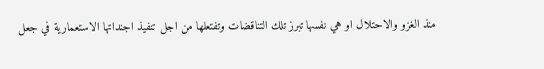منذ الغزو والاحتلال او هي نفسها تبرز تلك التناقضات وتفتعلها من اجل تنفيذ اجنداتها الاستعمارية في جعل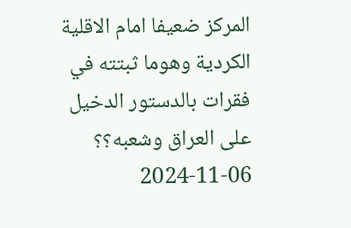المركز ضعيفا امام الاقلية الكردية وهوما ثبتته في فقرات بالدستور الدخيل على العراق وشعبه؟؟
2024-11-06